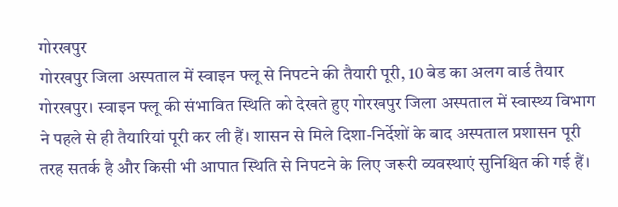गोरखपुर
गोरखपुर जिला अस्पताल में स्वाइन फ्लू से निपटने की तैयारी पूरी, 10 बेड का अलग वार्ड तैयार
गोरखपुर। स्वाइन फ्लू की संभावित स्थिति को देखते हुए गोरखपुर जिला अस्पताल में स्वास्थ्य विभाग ने पहले से ही तैयारियां पूरी कर ली हैं। शासन से मिले दिशा-निर्देशों के बाद अस्पताल प्रशासन पूरी तरह सतर्क है और किसी भी आपात स्थिति से निपटने के लिए जरूरी व्यवस्थाएं सुनिश्चित की गई हैं।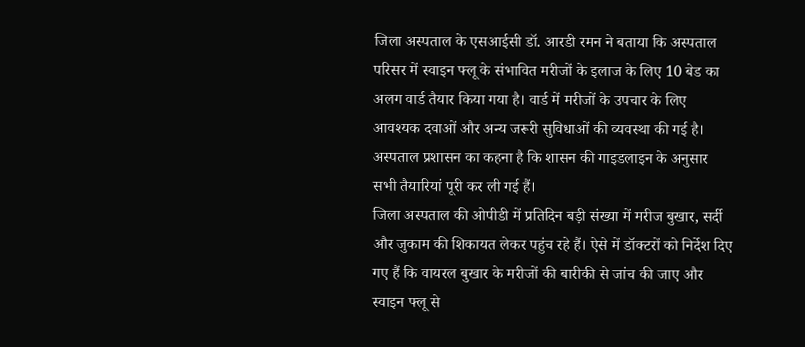जिला अस्पताल के एसआईसी डॉ. आरडी रमन ने बताया कि अस्पताल परिसर में स्वाइन फ्लू के संभावित मरीजों के इलाज के लिए 10 बेड का अलग वार्ड तैयार किया गया है। वार्ड में मरीजों के उपचार के लिए आवश्यक दवाओं और अन्य जरूरी सुविधाओं की व्यवस्था की गई है। अस्पताल प्रशासन का कहना है कि शासन की गाइडलाइन के अनुसार सभी तैयारियां पूरी कर ली गई हैं।
जिला अस्पताल की ओपीडी में प्रतिदिन बड़ी संख्या में मरीज बुखार, सर्दी और जुकाम की शिकायत लेकर पहुंच रहे हैं। ऐसे में डॉक्टरों को निर्देश दिए गए हैं कि वायरल बुखार के मरीजों की बारीकी से जांच की जाए और स्वाइन फ्लू से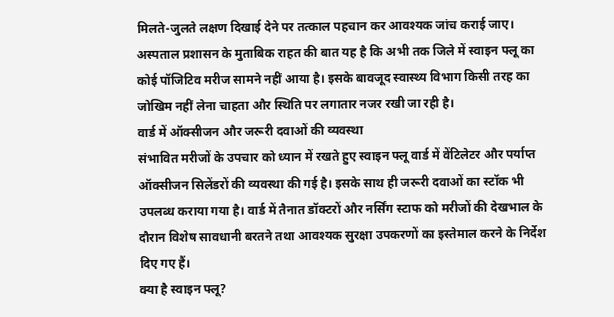मिलते-जुलते लक्षण दिखाई देने पर तत्काल पहचान कर आवश्यक जांच कराई जाए।
अस्पताल प्रशासन के मुताबिक राहत की बात यह है कि अभी तक जिले में स्वाइन फ्लू का कोई पॉजिटिव मरीज सामने नहीं आया है। इसके बावजूद स्वास्थ्य विभाग किसी तरह का जोखिम नहीं लेना चाहता और स्थिति पर लगातार नजर रखी जा रही है।
वार्ड में ऑक्सीजन और जरूरी दवाओं की व्यवस्था
संभावित मरीजों के उपचार को ध्यान में रखते हुए स्वाइन फ्लू वार्ड में वेंटिलेटर और पर्याप्त ऑक्सीजन सिलेंडरों की व्यवस्था की गई है। इसके साथ ही जरूरी दवाओं का स्टॉक भी उपलब्ध कराया गया है। वार्ड में तैनात डॉक्टरों और नर्सिंग स्टाफ को मरीजों की देखभाल के दौरान विशेष सावधानी बरतने तथा आवश्यक सुरक्षा उपकरणों का इस्तेमाल करने के निर्देश दिए गए हैं।
क्या है स्वाइन फ्लू?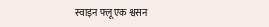स्वाइन फ्लू एक श्वसन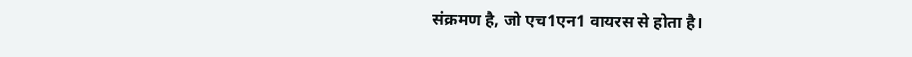संक्रमण है, जो एच1एन1 वायरस से होता है।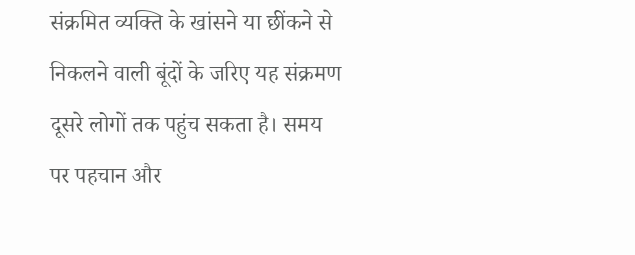संक्रमित व्यक्ति के खांसने या छींकने से निकलने वाली बूंदों के जरिए यह संक्रमण दूसरे लोगों तक पहुंच सकता है। समय पर पहचान और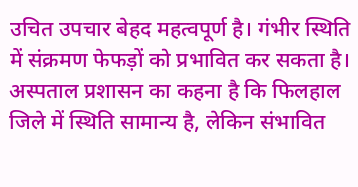उचित उपचार बेहद महत्वपूर्ण है। गंभीर स्थिति में संक्रमण फेफड़ों को प्रभावित कर सकता है।
अस्पताल प्रशासन का कहना है कि फिलहाल जिले में स्थिति सामान्य है, लेकिन संभावित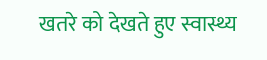खतरे को देखते हुए स्वास्थ्य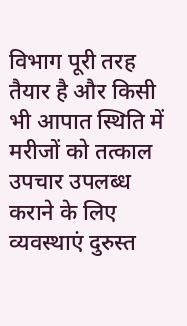विभाग पूरी तरह तैयार है और किसी भी आपात स्थिति में मरीजों को तत्काल उपचार उपलब्ध कराने के लिए व्यवस्थाएं दुरुस्त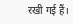रखी गई हैं।